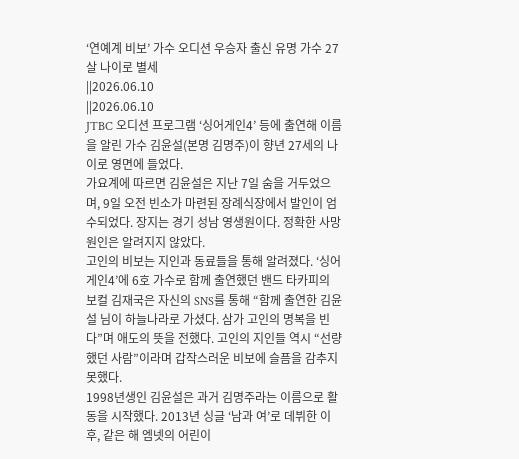‘연예계 비보’ 가수 오디션 우승자 출신 유명 가수 27살 나이로 별세
||2026.06.10
||2026.06.10
JTBC 오디션 프로그램 ‘싱어게인4’ 등에 출연해 이름을 알린 가수 김윤설(본명 김명주)이 향년 27세의 나이로 영면에 들었다.
가요계에 따르면 김윤설은 지난 7일 숨을 거두었으며, 9일 오전 빈소가 마련된 장례식장에서 발인이 엄수되었다. 장지는 경기 성남 영생원이다. 정확한 사망 원인은 알려지지 않았다.
고인의 비보는 지인과 동료들을 통해 알려졌다. ‘싱어게인4’에 6호 가수로 함께 출연했던 밴드 타카피의 보컬 김재국은 자신의 SNS를 통해 “함께 출연한 김윤설 님이 하늘나라로 가셨다. 삼가 고인의 명복을 빈다”며 애도의 뜻을 전했다. 고인의 지인들 역시 “선량했던 사람”이라며 갑작스러운 비보에 슬픔을 감추지 못했다.
1998년생인 김윤설은 과거 김명주라는 이름으로 활동을 시작했다. 2013년 싱글 ‘남과 여’로 데뷔한 이후, 같은 해 엠넷의 어린이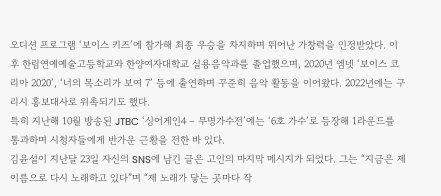오디션 프로그램 ‘보이스 키즈’에 참가해 최종 우승을 차지하며 뛰어난 가창력을 인정받았다. 이후 한림연예예술고등학교와 한양여자대학교 실용음악과를 졸업했으며, 2020년 엠넷 ‘보이스 코리아 2020’, ‘너의 목소리가 보여 7’ 등에 출연하며 꾸준히 음악 활동을 이어왔다. 2022년에는 구리시 홍보대사로 위촉되기도 했다.
특히 지난해 10월 방송된 JTBC ‘싱어게인4 – 무명가수전’에는 ‘6호 가수’로 등장해 1라운드를 통과하며 시청자들에게 반가운 근황을 전한 바 있다.
김윤설이 지난달 23일 자신의 SNS에 남긴 글은 고인의 마지막 메시지가 되었다. 그는 “지금은 제 이름으로 다시 노래하고 있다”며 “제 노래가 닿는 곳마다 작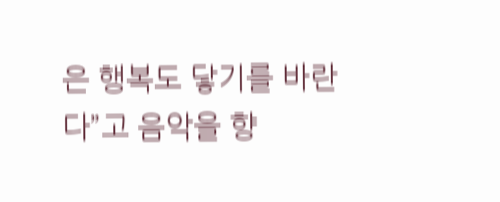은 행복도 닿기를 바란다”고 음악을 향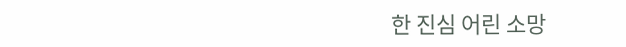한 진심 어린 소망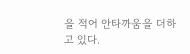을 적어 안타까움을 더하고 있다.